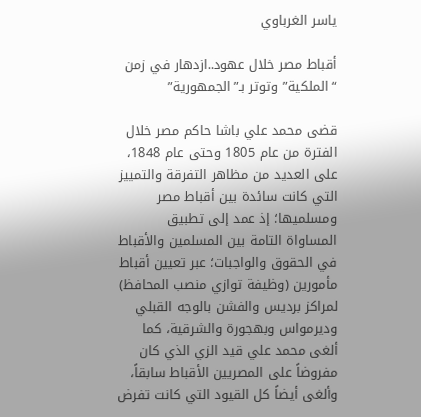ياسر الغرباوي

أقباط مصر خلال عهود..ازدهار في زمن “الملكية” وتوتر بـ”الجمهورية”

قضى محمد علي باشا حاكم مصر خلال الفترة من عام 1805 وحتى عام 1848، على العديد من مظاهر التفرقة والتمييز التي كانت سائدة بين أقباط مصر ومسلميها؛ إذ عمد إلى تطبيق المساواة التامة بين المسلمين والأقباط في الحقوق والواجبات؛ عبر تعيين أقباط مأمورين (وظيفة توازي منصب المحافظ) لمراكز برديس والفشن بالوجه القبلي وديرمواس وبهجورة والشرقية، كما ألغى محمد علي قيد الزي الذي كان مفروضاً على المصريين الأقباط سابقاً، وألغى أيضاً كل القيود التي كانت تفرض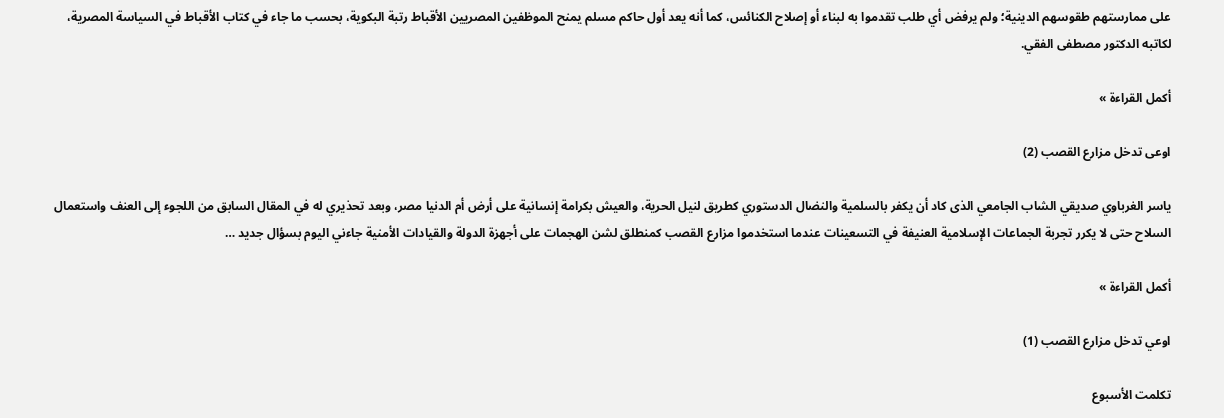على ممارستهم طقوسهم الدينية؛ ولم يرفض أي طلب تقدموا به لبناء أو إصلاح الكنائس، كما أنه يعد أول حاكم مسلم يمنح الموظفين المصريين الأقباط رتبة البكوية، بحسب ما جاء في كتاب الأقباط في السياسة المصرية، لكاتبه الدكتور مصطفى الفقي.

أكمل القراءة »

اوعى تدخل مزارع القصب (2)

ياسر الغرباوي صديقي الشاب الجامعي الذى كاد أن يكفر بالسلمية والنضال الدستوري كطريق لنيل الحرية، والعيش بكرامة إنسانية على أرض أم الدنيا مصر، وبعد تحذيري له في المقال السابق من اللجوء إلى العنف واستعمال السلاح حتى لا يكرر تجربة الجماعات الإسلامية العنيفة في التسعينات عندما استخدموا مزارع القصب كمنطلق لشن الهجمات على أجهزة الدولة والقيادات الأمنية جاءني اليوم بسؤال جديد …

أكمل القراءة »

اوعي تدخل مزارع القصب (1)

تكلمت الأسبوع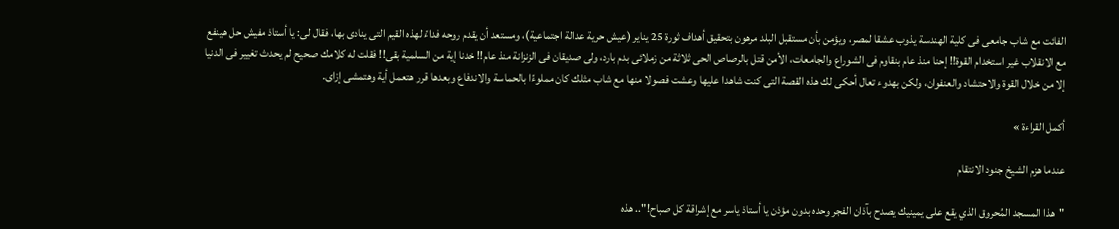الفائت مع شاب جامعى فى كلية الهندسة يذوب عشقا لمصر، ويؤمن بأن مستقبل البلد مرهون بتحقيق أهداف ثورة 25 يناير (عيش حرية عدالة اجتماعية)، ومستعد أن يقدم روحه فداءً لهذه القيم التى ينادى بها، فقال لى: يا أستاذ مفيش حل هينفع مع الانقلاب غير استخدام القوة!! إحنا منذ عام بنقاوم فى الشوراع والجامعات، الأمن قتل بالرصاص الحى ثلاثة من زملائى بدم بارد، ولى صديقان فى الزنزانة منذ عام!! خدنا إية من السلمية بقى!! فقلت له كلامك صحيح لم يحدث تغيير فى الدنيا إلا من خلال القوة والاحتشاد والعنفوان، ولكن بهدوء تعال أحكى لك هذه القصة التى كنت شاهدا عليها وعشت فصولا منها مع شاب مثلك كان مملوءًا بالحماسة والاندفاع وبعدها قرر هتعمل أية وهتمشى إزاى.

أكمل القراءة »

عندما هزم الشيخ جنود الانتقام

"هذا المسجد المُحروق الذي يقع على يمينيك يصدح بآذان الفجر وحده بدون مؤذن يا أستاذ ياسر مع إشراقة كل صباح!".. هذه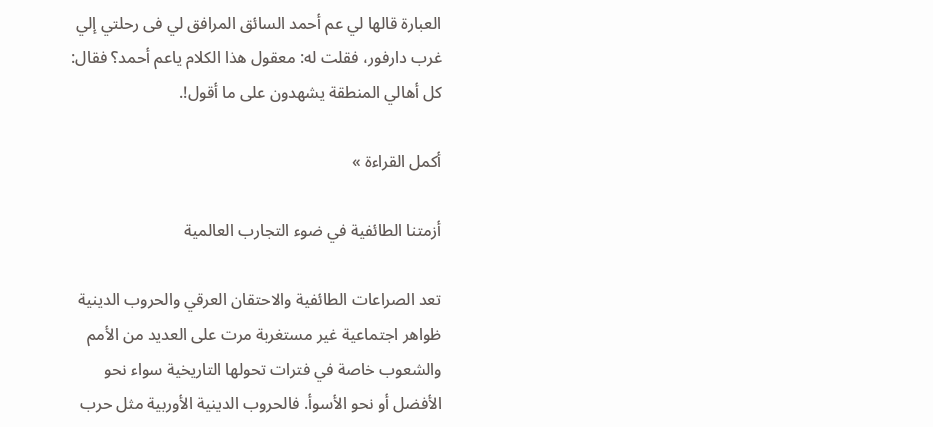العبارة قالها لي عم أحمد السائق المرافق لي فى رحلتي إلي غرب دارفور، فقلت له: معقول هذا الكلام ياعم أحمد؟ فقال: كل أهالي المنطقة يشهدون على ما أقول!.

أكمل القراءة »

أزمتنا الطائفية في ضوء التجارب العالمية

تعد الصراعات الطائفية والاحتقان العرقي والحروب الدينية ظواهر اجتماعية غير مستغربة مرت على العديد من الأمم والشعوب خاصة في فترات تحولها التاريخية سواء نحو الأفضل أو نحو الأسوأ. فالحروب الدينية الأوربية مثل حرب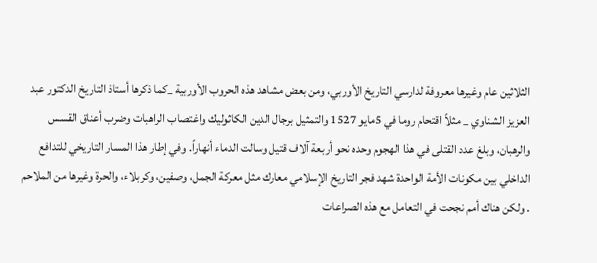الثلاثين عام وغيرها معروفة لدارسي التاريخ الأوربي، ومن بعض مشاهد هذه الحروب الأوربية _كما ذكرها أستاذ التاريخ الدكتور عبد العزيز الشناوي _ مثلاً اقتحام روما في 5مايو 1527 والتمثيل برجال الدين الكاثوليك واغتصاب الراهبات وضرب أعناق القسس والرهبان، وبلغ عدد القتلى في هذا الهجوم وحده نحو أربعة آلاف قتيل وسالت الدماء أنهاراً. وفي إطار هذا المسار التاريخي للتدافع الداخلي بين مكونات الأمة الواحدة شهد فجر التاريخ الإسلامي معارك مثل معركة الجمل، وصفين، وكربلاء، والحرة وغيرها من الملاحم . ولكن هناك أمم نجحت في التعامل مع هذه الصراعات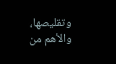وتقليصها، والأهم من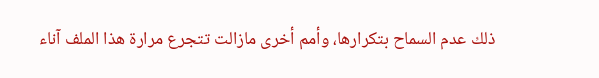ذلك عدم السماح بتكرارها، وأمم أخرى مازالت تتجرع مرارة هذا الملف آناء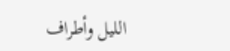الليل وأطراف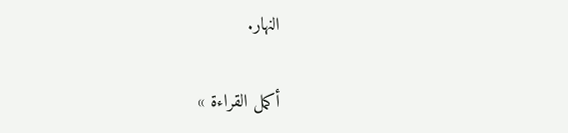النهار.

أكمل القراءة »